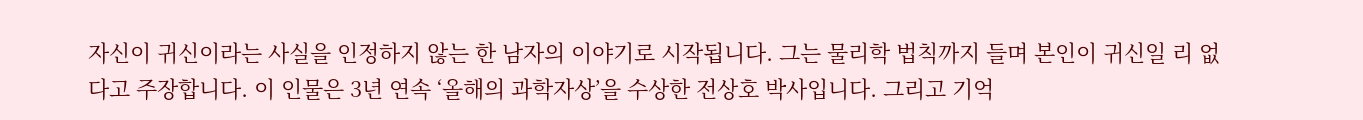자신이 귀신이라는 사실을 인정하지 않는 한 남자의 이야기로 시작됩니다. 그는 물리학 법칙까지 들며 본인이 귀신일 리 없다고 주장합니다. 이 인물은 3년 연속 ‘올해의 과학자상’을 수상한 전상호 박사입니다. 그리고 기억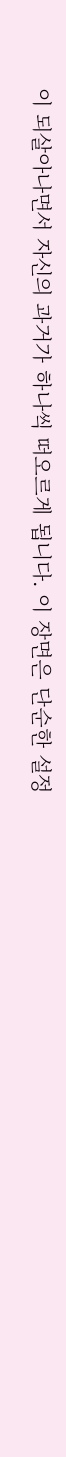이 되살아나면서 자신의 과거가 하나씩 떠오르게 됩니다. 이 장면은 단순한 설정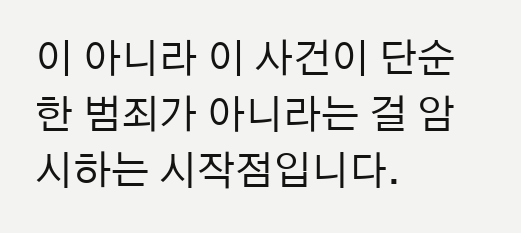이 아니라 이 사건이 단순한 범죄가 아니라는 걸 암시하는 시작점입니다.